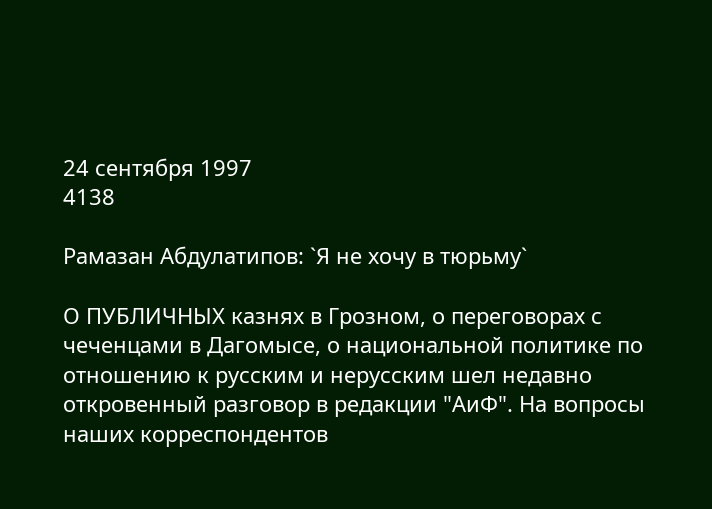24 сентября 1997
4138

Рамазан Абдулатипов: `Я не хочу в тюрьму`

О ПУБЛИЧНЫХ казнях в Грозном, о переговорах с чеченцами в Дагомысе, о национальной политике по отношению к русским и нерусским шел недавно откровенный разговор в редакции "АиФ". На вопросы наших корреспондентов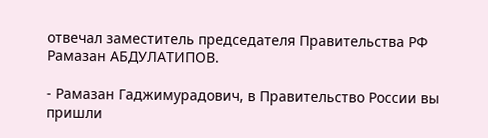отвечал заместитель председателя Правительства РФ Рамазан АБДУЛАТИПОВ.

- Рамазан Гаджимурадович, в Правительство России вы пришли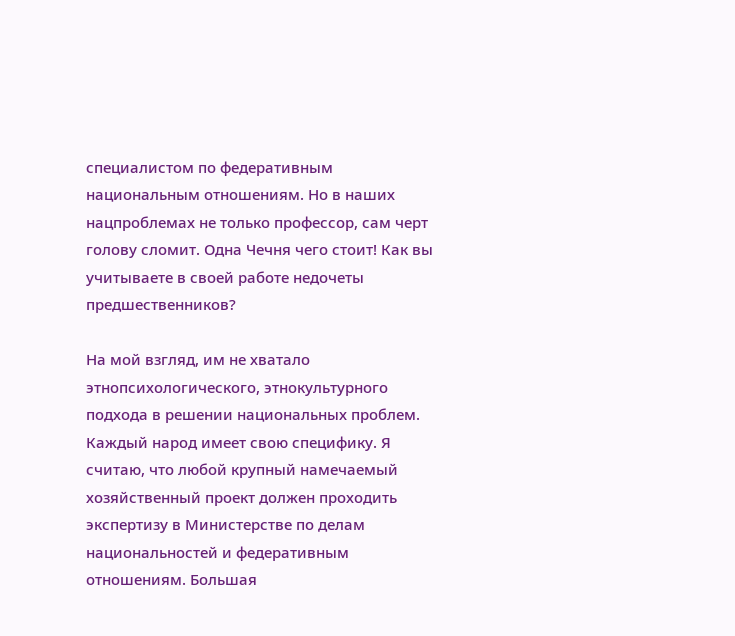специалистом по федеративным национальным отношениям. Но в наших нацпроблемах не только профессор, сам черт голову сломит. Одна Чечня чего стоит! Как вы учитываете в своей работе недочеты предшественников?

На мой взгляд, им не хватало этнопсихологического, этнокультурного подхода в решении национальных проблем. Каждый народ имеет свою специфику. Я считаю, что любой крупный намечаемый хозяйственный проект должен проходить экспертизу в Министерстве по делам национальностей и федеративным отношениям. Большая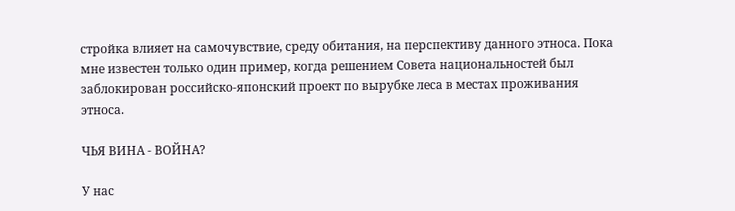стройка влияет на самочувствие, среду обитания, на перспективу данного этноса. Пока мне известен только один пример, когда решением Совета национальностей был заблокирован российско-японский проект по вырубке леса в местах проживания этноса.

ЧЬЯ ВИНА - ВОЙНА?

У нас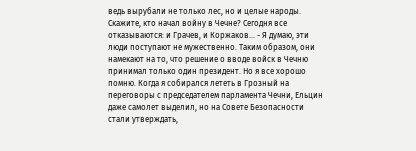ведь вырубали не только лес, но и целые народы. Скажите, кто начал войну в Чечне? Сегодня все отказываются: и Грачев, и Коржаков... - Я думаю, эти люди поступают не мужественно. Таким образом, они намекают на то, что решение о вводе войск в Чечню принимал только один президент. Но я все хорошо помню. Когда я собирался лететь в Грозный на переговоры с председателем парламента Чечни, Ельцин даже самолет выделил, но на Совете Безопасности стали утверждать,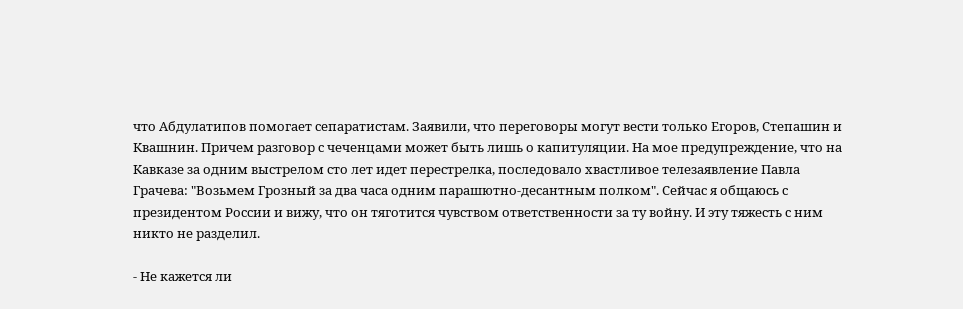что Абдулатипов помогает сепаратистам. Заявили, что переговоры могут вести только Егоров, Степашин и Квашнин. Причем разговор с чеченцами может быть лишь о капитуляции. На мое предупреждение, что на Кавказе за одним выстрелом сто лет идет перестрелка, последовало хвастливое телезаявление Павла Грачева: "Возьмем Грозный за два часа одним парашютно-десантным полком". Сейчас я общаюсь с президентом России и вижу, что он тяготится чувством ответственности за ту войну. И эту тяжесть с ним никто не разделил.

- Не кажется ли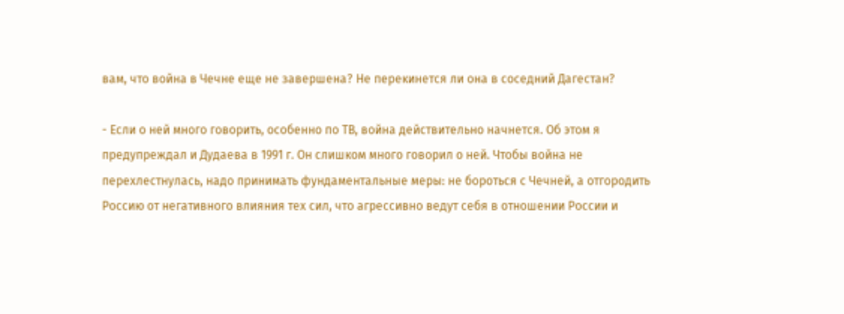вам, что война в Чечне еще не завершена? Не перекинется ли она в соседний Дагестан?

- Если о ней много говорить, особенно по ТВ, война действительно начнется. Об этом я предупреждал и Дудаева в 1991 г. Он слишком много говорил о ней. Чтобы война не перехлестнулась, надо принимать фундаментальные меры: не бороться с Чечней, а отгородить Россию от негативного влияния тех сил, что агрессивно ведут себя в отношении России и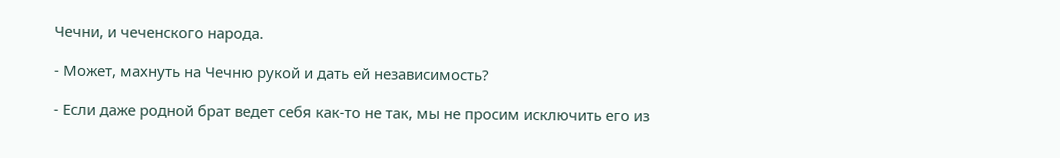Чечни, и чеченского народа.

- Может, махнуть на Чечню рукой и дать ей независимость?

- Если даже родной брат ведет себя как-то не так, мы не просим исключить его из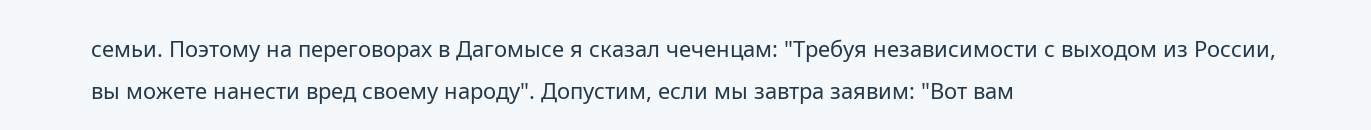семьи. Поэтому на переговорах в Дагомысе я сказал чеченцам: "Требуя независимости с выходом из России, вы можете нанести вред своему народу". Допустим, если мы завтра заявим: "Вот вам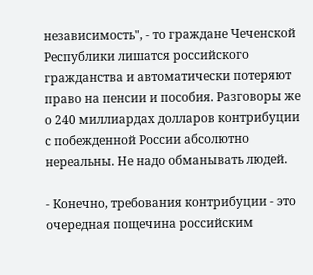независимость", - то граждане Чеченской Республики лишатся российского гражданства и автоматически потеряют право на пенсии и пособия. Разговоры же о 240 миллиардах долларов контрибуции с побежденной России абсолютно нереальны. Не надо обманывать людей.

- Конечно, требования контрибуции - это очередная пощечина российским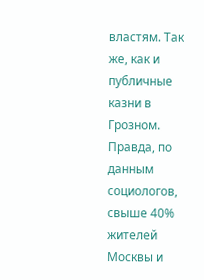властям. Так же, как и публичные казни в Грозном. Правда, по данным социологов, свыше 40% жителей Москвы и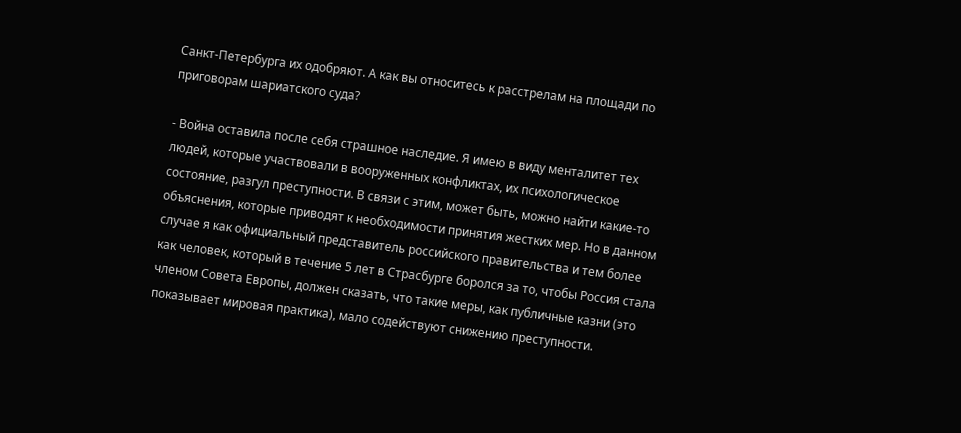Санкт-Петербурга их одобряют. А как вы относитесь к расстрелам на площади по приговорам шариатского суда?

- Война оставила после себя страшное наследие. Я имею в виду менталитет тех людей, которые участвовали в вооруженных конфликтах, их психологическое состояние, разгул преступности. В связи с этим, может быть, можно найти какие-то объяснения, которые приводят к необходимости принятия жестких мер. Но в данном случае я как официальный представитель российского правительства и тем более как человек, который в течение 5 лет в Страсбурге боролся за то, чтобы Россия стала членом Совета Европы, должен сказать, что такие меры, как публичные казни (это показывает мировая практика), мало содействуют снижению преступности.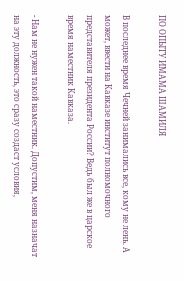ПО ОПЫТУ ИМАМА ШАМИЛЯ

В последнее время Чечней занимались все, кому не лень. А может, ввести на Кавказе институт полномочного представителя президента России? Ведь был же в царское время наместник Кавказа.

- Нам не нужен такой наместник. Допустим, меня назначат на эту должность, это сразу создаст условия,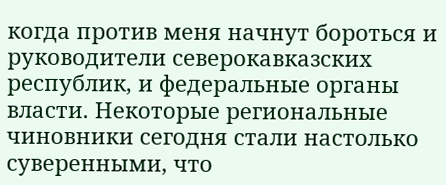когда против меня начнут бороться и руководители северокавказских республик, и федеральные органы власти. Некоторые региональные чиновники сегодня стали настолько суверенными, что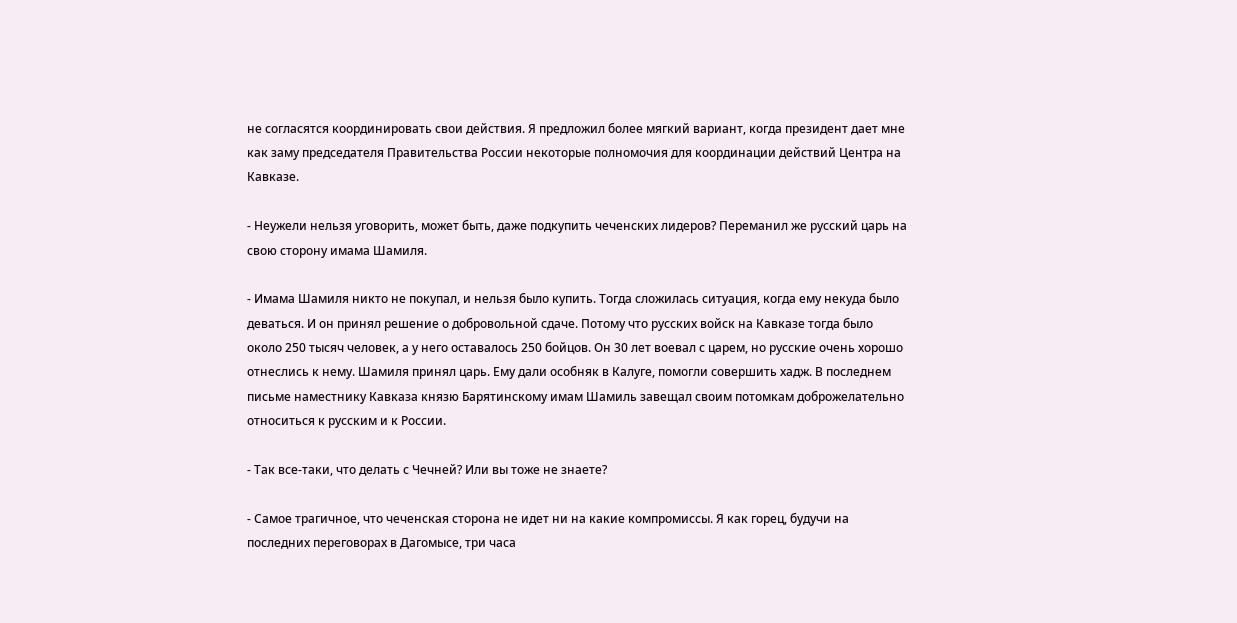не согласятся координировать свои действия. Я предложил более мягкий вариант, когда президент дает мне как заму председателя Правительства России некоторые полномочия для координации действий Центра на Кавказе.

- Неужели нельзя уговорить, может быть, даже подкупить чеченских лидеров? Переманил же русский царь на свою сторону имама Шамиля.

- Имама Шамиля никто не покупал, и нельзя было купить. Тогда сложилась ситуация, когда ему некуда было деваться. И он принял решение о добровольной сдаче. Потому что русских войск на Кавказе тогда было около 250 тысяч человек, а у него оставалось 250 бойцов. Он 30 лет воевал с царем, но русские очень хорошо отнеслись к нему. Шамиля принял царь. Ему дали особняк в Калуге, помогли совершить хадж. В последнем письме наместнику Кавказа князю Барятинскому имам Шамиль завещал своим потомкам доброжелательно относиться к русским и к России.

- Так все-таки, что делать с Чечней? Или вы тоже не знаете?

- Самое трагичное, что чеченская сторона не идет ни на какие компромиссы. Я как горец, будучи на последних переговорах в Дагомысе, три часа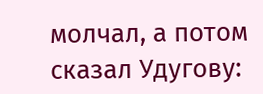молчал, а потом сказал Удугову: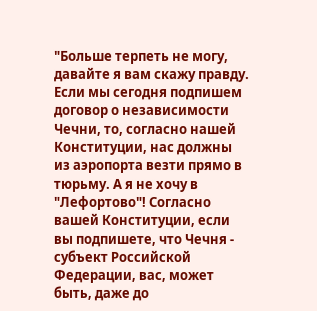"Больше терпеть не могу, давайте я вам скажу правду. Если мы сегодня подпишем договор о независимости Чечни, то, согласно нашей Конституции, нас должны из аэропорта везти прямо в тюрьму. А я не хочу в "Лефортово"! Согласно вашей Конституции, если вы подпишете, что Чечня - субъект Российской Федерации, вас, может быть, даже до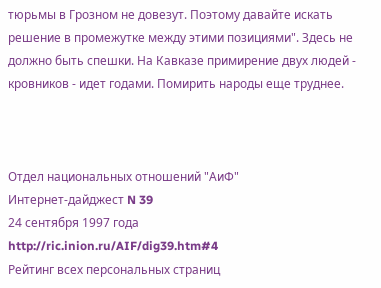тюрьмы в Грозном не довезут. Поэтому давайте искать решение в промежутке между этими позициями". Здесь не должно быть спешки. На Кавказе примирение двух людей - кровников - идет годами. Помирить народы еще труднее.



Отдел национальных отношений "АиФ"
Интернет-дайджест N 39
24 сентября 1997 года
http://ric.inion.ru/AIF/dig39.htm#4
Рейтинг всех персональных страниц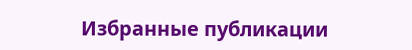Избранные публикации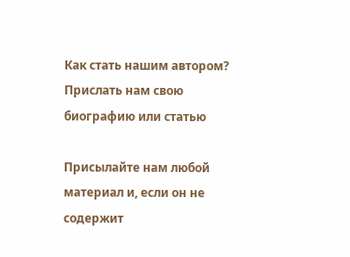Как стать нашим автором?
Прислать нам свою биографию или статью

Присылайте нам любой материал и, если он не содержит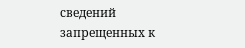сведений запрещенных к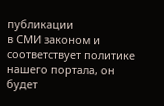публикации
в СМИ законом и соответствует политике нашего портала, он будет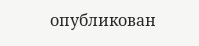опубликован